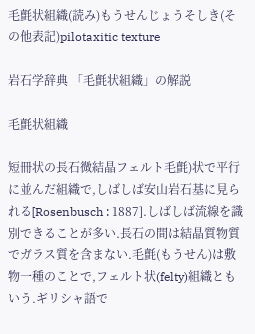毛氈状組織(読み)もうせんじょうそしき(その他表記)pilotaxitic texture

岩石学辞典 「毛氈状組織」の解説

毛氈状組織

短冊状の長石微結晶フェルト毛氈)状で平行に並んだ組織で,しばしば安山岩石基に見られる[Rosenbusch : 1887].しばしば流線を識別できることが多い.長石の間は結晶質物質でガラス質を含まない.毛氈(もうせん)は敷物一種のことで,フェルト状(felty)組織ともいう.ギリシャ語で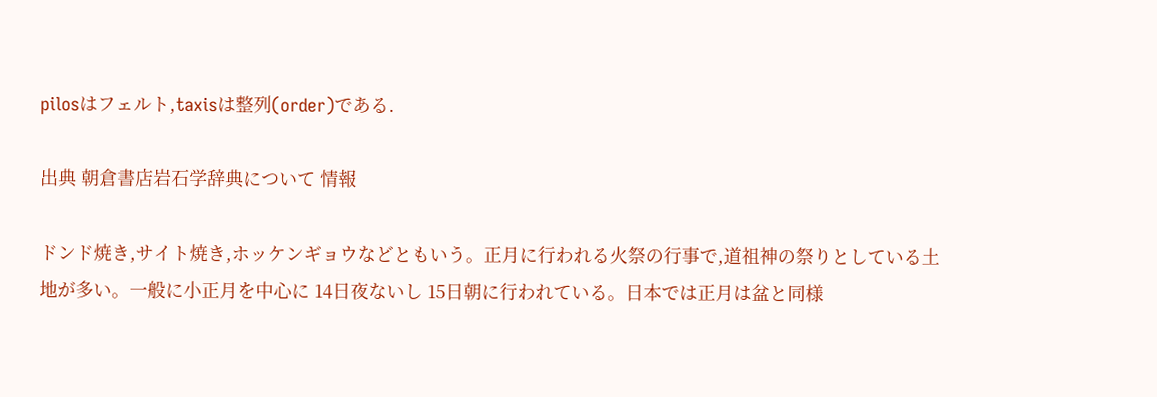pilosはフェルト,taxisは整列(order)である.

出典 朝倉書店岩石学辞典について 情報

ドンド焼き,サイト焼き,ホッケンギョウなどともいう。正月に行われる火祭の行事で,道祖神の祭りとしている土地が多い。一般に小正月を中心に 14日夜ないし 15日朝に行われている。日本では正月は盆と同様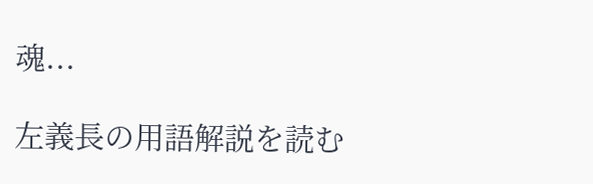魂...

左義長の用語解説を読む